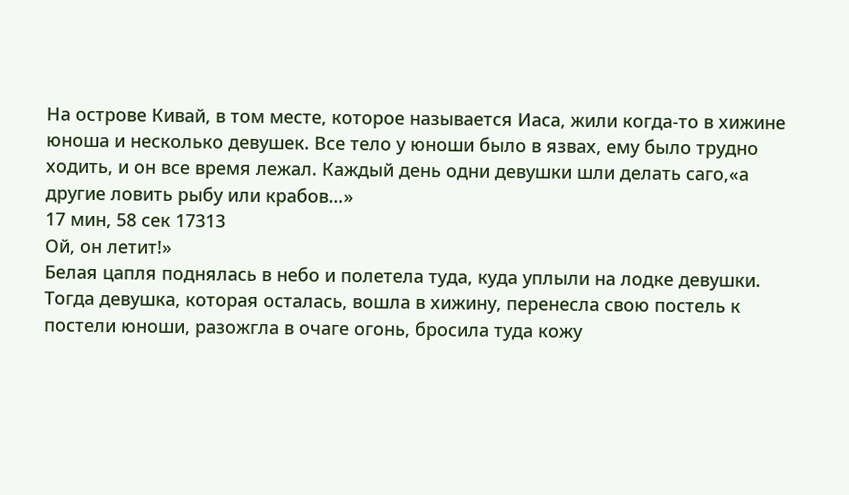На острове Кивай, в том месте, которое называется Иаса, жили когда-то в хижине юноша и несколько девушек. Все тело у юноши было в язвах, ему было трудно ходить, и он все время лежал. Каждый день одни девушки шли делать саго,«а другие ловить рыбу или крабов…»
17 мин, 58 сек 17313
Ой, он летит!»
Белая цапля поднялась в небо и полетела туда, куда уплыли на лодке девушки. Тогда девушка, которая осталась, вошла в хижину, перенесла свою постель к постели юноши, разожгла в очаге огонь, бросила туда кожу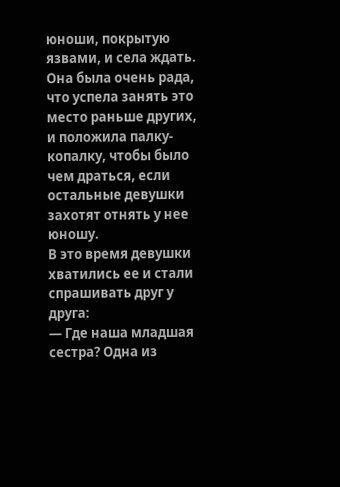юноши, покрытую язвами, и села ждать. Она была очень рада, что успела занять это место раньше других, и положила палку-копалку, чтобы было чем драться, если остальные девушки захотят отнять у нее юношу.
В это время девушки хватились ее и стали спрашивать друг у друга:
— Где наша младшая сестра? Одна из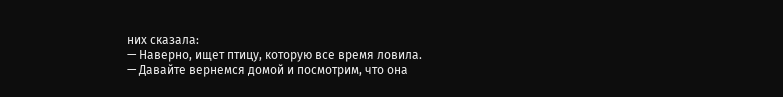них сказала:
— Наверно, ищет птицу, которую все время ловила.
— Давайте вернемся домой и посмотрим, что она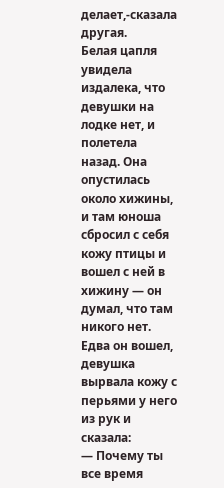делает,-сказала другая.
Белая цапля увидела издалека, что девушки на лодке нет, и полетела назад. Она опустилась около хижины, и там юноша сбросил с себя кожу птицы и вошел с ней в хижину — он думал, что там никого нет. Едва он вошел, девушка вырвала кожу с перьями у него из рук и сказала:
— Почему ты все время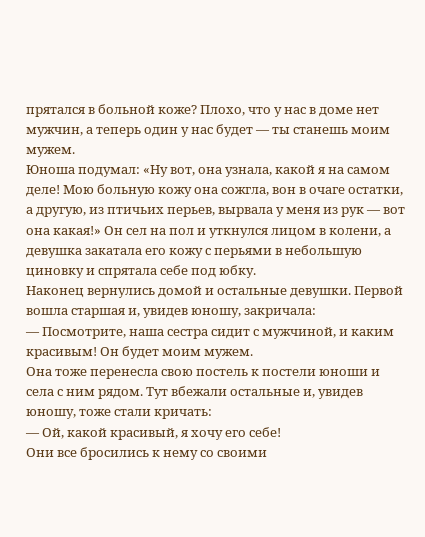прятался в больной коже? Плохо, что у нас в доме нет мужчин, а теперь один у нас будет — ты станешь моим мужем.
Юноша подумал: «Ну вот, она узнала, какой я на самом деле! Мою больную кожу она сожгла, вон в очаге остатки, а другую, из птичьих перьев, вырвала у меня из рук — вот она какая!» Он сел на пол и уткнулся лицом в колени, а девушка закатала его кожу с перьями в небольшую циновку и спрятала себе под юбку.
Наконец вернулись домой и остальные девушки. Первой вошла старшая и, увидев юношу, закричала:
— Посмотрите, наша сестра сидит с мужчиной, и каким красивым! Он будет моим мужем.
Она тоже перенесла свою постель к постели юноши и села с ним рядом. Тут вбежали остальные и, увидев юношу, тоже стали кричать:
— Ой, какой красивый, я хочу его себе!
Они все бросились к нему со своими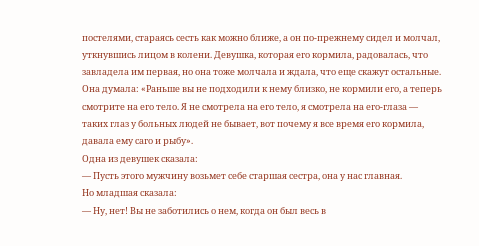постелями, стараясь сесть как можно ближе, а он по-прежнему сидел и молчал, уткнувшись лицом в колени. Девушка, которая его кормила, радовалась, что завладела им первая, но она тоже молчала и ждала, что еще скажут остальные. Она думала: «Раньше вы не подходили к нему близко, не кормили его, а теперь смотрите на его тело. Я не смотрела на его тело, я смотрела на его-глаза — таких глаз у больных людей не бывает, вот почему я все время его кормила, давала ему саго и рыбу».
Одна из девушек сказала:
— Пусть этого мужчину возьмет себе старшая сестра, она у нас главная.
Но младшая сказала:
— Ну, нет! Вы не заботились о нем, когда он был весь в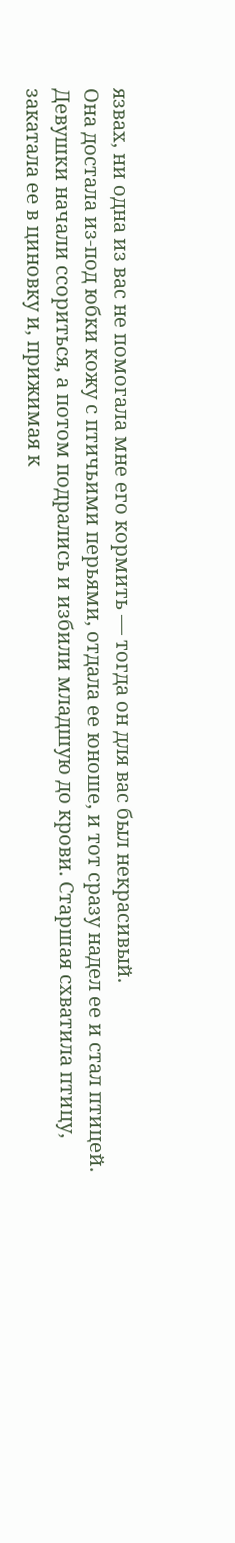язвах, ни одна из вас не помогала мне его кормить — тогда он для вас был некрасивый.
Она достала из-под юбки кожу с птичьими перьями, отдала ее юноше, и тот сразу надел ее и стал птицей. Девушки начали ссориться, а потом подрались и избили младшую до крови. Старшая схватила птицу, закатала ее в циновку и, прижимая к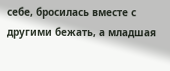себе, бросилась вместе с другими бежать, а младшая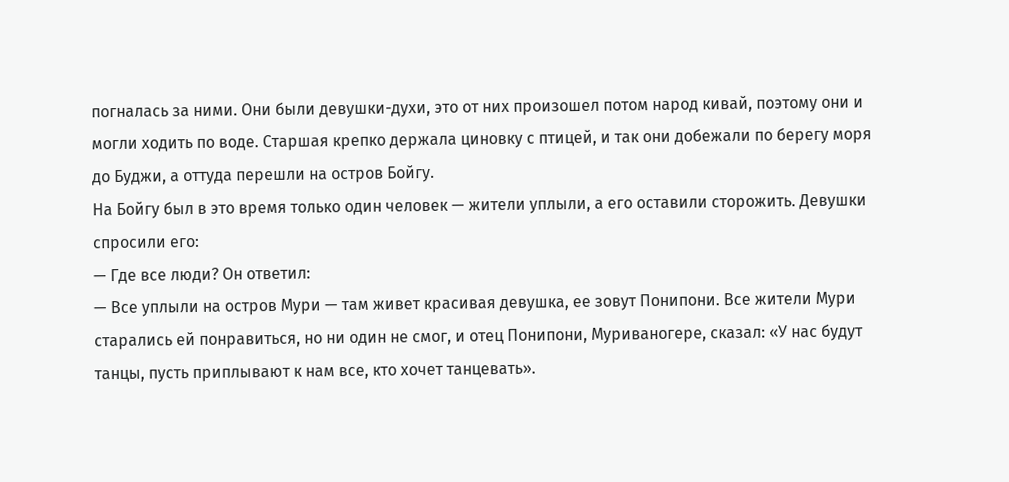погналась за ними. Они были девушки-духи, это от них произошел потом народ кивай, поэтому они и могли ходить по воде. Старшая крепко держала циновку с птицей, и так они добежали по берегу моря до Буджи, а оттуда перешли на остров Бойгу.
На Бойгу был в это время только один человек — жители уплыли, а его оставили сторожить. Девушки спросили его:
— Где все люди? Он ответил:
— Все уплыли на остров Мури — там живет красивая девушка, ее зовут Понипони. Все жители Мури старались ей понравиться, но ни один не смог, и отец Понипони, Муриваногере, сказал: «У нас будут танцы, пусть приплывают к нам все, кто хочет танцевать».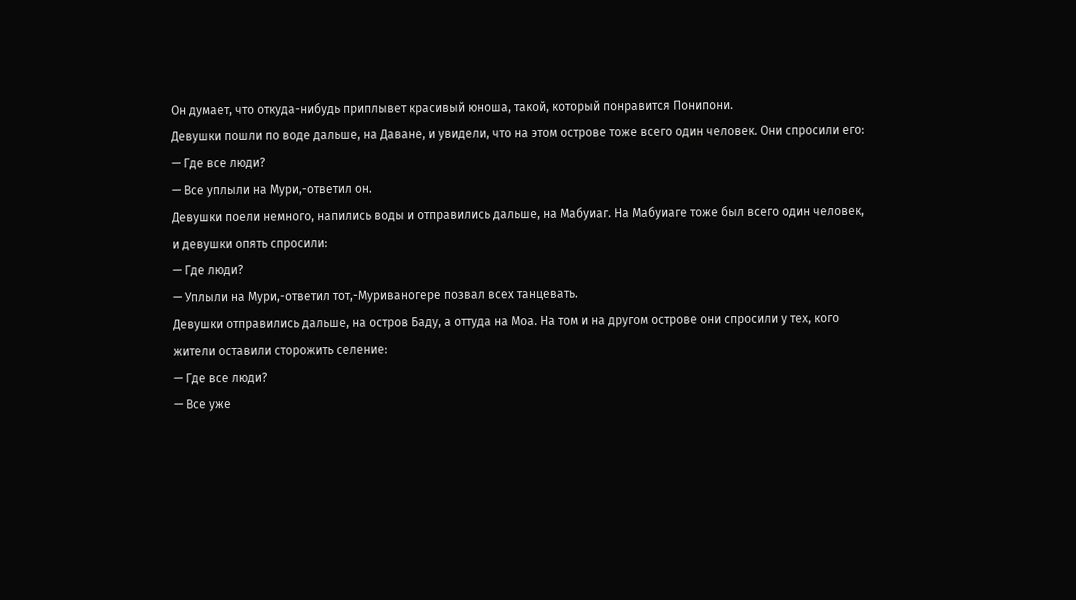Он думает, что откуда-нибудь приплывет красивый юноша, такой, который понравится Понипони.
Девушки пошли по воде дальше, на Даване, и увидели, что на этом острове тоже всего один человек. Они спросили его:
— Где все люди?
— Все уплыли на Мури,-ответил он.
Девушки поели немного, напились воды и отправились дальше, на Мабуиаг. На Мабуиаге тоже был всего один человек, и девушки опять спросили:
— Где люди?
— Уплыли на Мури,-ответил тот,-Муриваногере позвал всех танцевать.
Девушки отправились дальше, на остров Баду, а оттуда на Моа. На том и на другом острове они спросили у тех, кого жители оставили сторожить селение:
— Где все люди?
— Все уже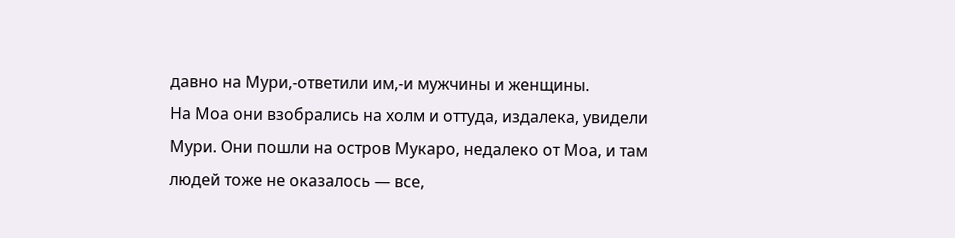давно на Мури,-ответили им,-и мужчины и женщины.
На Моа они взобрались на холм и оттуда, издалека, увидели Мури. Они пошли на остров Мукаро, недалеко от Моа, и там людей тоже не оказалось — все,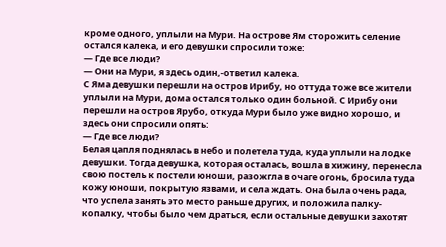кроме одного, уплыли на Мури. На острове Ям сторожить селение остался калека, и его девушки спросили тоже:
— Где все люди?
— Они на Мури, я здесь один,-ответил калека.
С Яма девушки перешли на остров Ирибу, но оттуда тоже все жители уплыли на Мури, дома остался только один больной. С Ирибу они перешли на остров Ярубо, откуда Мури было уже видно хорошо, и здесь они спросили опять:
— Где все люди?
Белая цапля поднялась в небо и полетела туда, куда уплыли на лодке девушки. Тогда девушка, которая осталась, вошла в хижину, перенесла свою постель к постели юноши, разожгла в очаге огонь, бросила туда кожу юноши, покрытую язвами, и села ждать. Она была очень рада, что успела занять это место раньше других, и положила палку-копалку, чтобы было чем драться, если остальные девушки захотят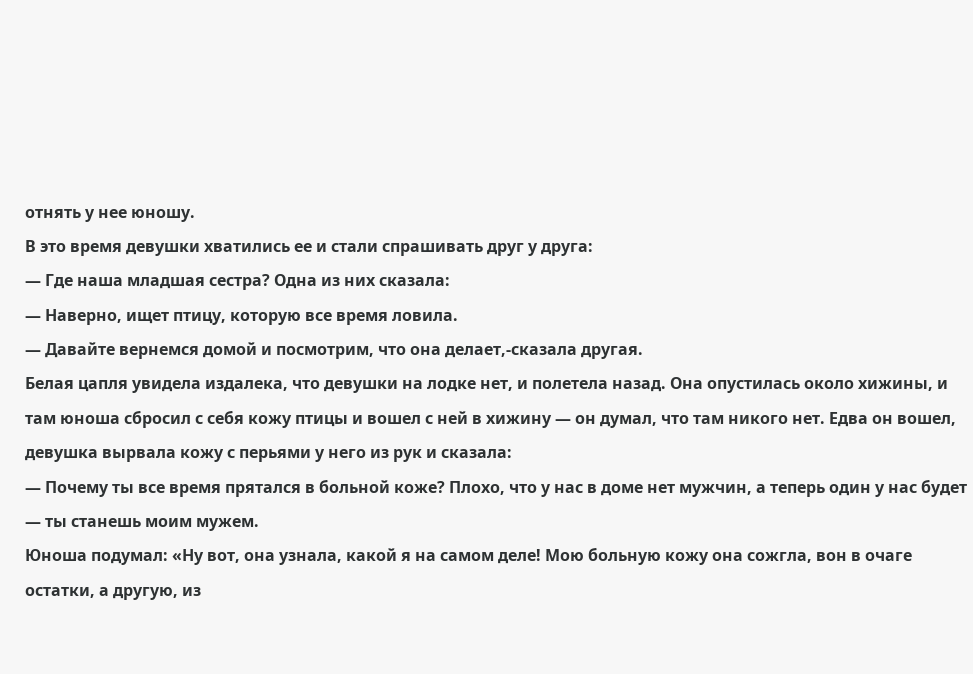отнять у нее юношу.
В это время девушки хватились ее и стали спрашивать друг у друга:
— Где наша младшая сестра? Одна из них сказала:
— Наверно, ищет птицу, которую все время ловила.
— Давайте вернемся домой и посмотрим, что она делает,-сказала другая.
Белая цапля увидела издалека, что девушки на лодке нет, и полетела назад. Она опустилась около хижины, и там юноша сбросил с себя кожу птицы и вошел с ней в хижину — он думал, что там никого нет. Едва он вошел, девушка вырвала кожу с перьями у него из рук и сказала:
— Почему ты все время прятался в больной коже? Плохо, что у нас в доме нет мужчин, а теперь один у нас будет — ты станешь моим мужем.
Юноша подумал: «Ну вот, она узнала, какой я на самом деле! Мою больную кожу она сожгла, вон в очаге остатки, а другую, из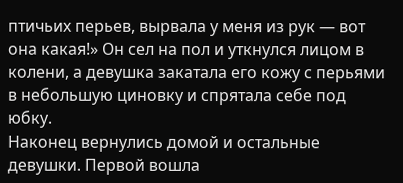птичьих перьев, вырвала у меня из рук — вот она какая!» Он сел на пол и уткнулся лицом в колени, а девушка закатала его кожу с перьями в небольшую циновку и спрятала себе под юбку.
Наконец вернулись домой и остальные девушки. Первой вошла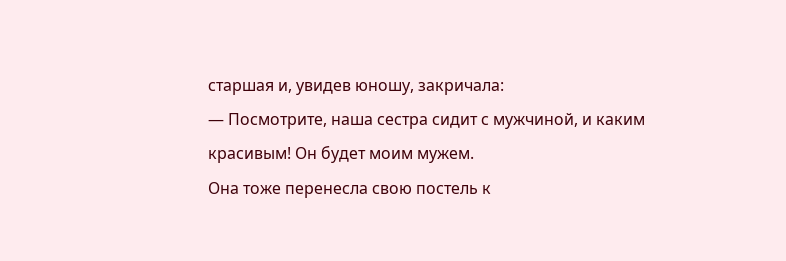старшая и, увидев юношу, закричала:
— Посмотрите, наша сестра сидит с мужчиной, и каким красивым! Он будет моим мужем.
Она тоже перенесла свою постель к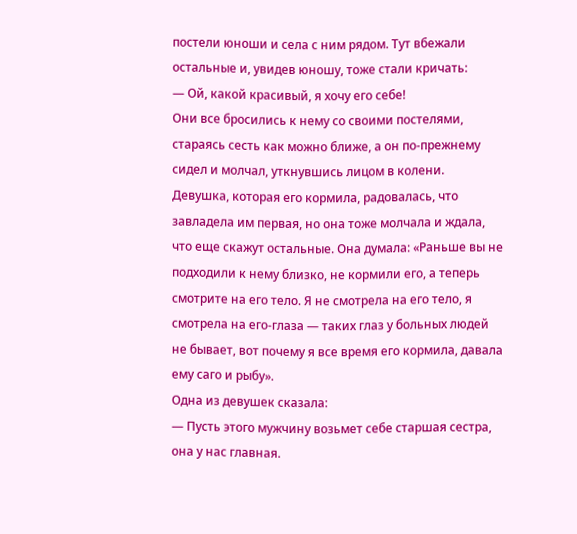постели юноши и села с ним рядом. Тут вбежали остальные и, увидев юношу, тоже стали кричать:
— Ой, какой красивый, я хочу его себе!
Они все бросились к нему со своими постелями, стараясь сесть как можно ближе, а он по-прежнему сидел и молчал, уткнувшись лицом в колени. Девушка, которая его кормила, радовалась, что завладела им первая, но она тоже молчала и ждала, что еще скажут остальные. Она думала: «Раньше вы не подходили к нему близко, не кормили его, а теперь смотрите на его тело. Я не смотрела на его тело, я смотрела на его-глаза — таких глаз у больных людей не бывает, вот почему я все время его кормила, давала ему саго и рыбу».
Одна из девушек сказала:
— Пусть этого мужчину возьмет себе старшая сестра, она у нас главная.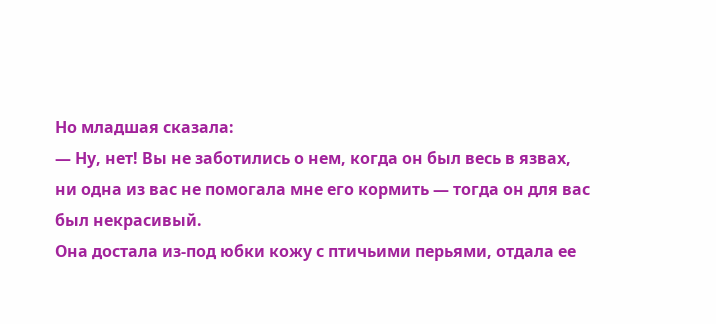Но младшая сказала:
— Ну, нет! Вы не заботились о нем, когда он был весь в язвах, ни одна из вас не помогала мне его кормить — тогда он для вас был некрасивый.
Она достала из-под юбки кожу с птичьими перьями, отдала ее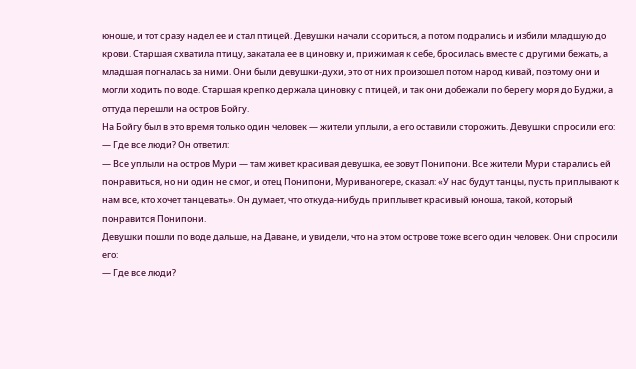юноше, и тот сразу надел ее и стал птицей. Девушки начали ссориться, а потом подрались и избили младшую до крови. Старшая схватила птицу, закатала ее в циновку и, прижимая к себе, бросилась вместе с другими бежать, а младшая погналась за ними. Они были девушки-духи, это от них произошел потом народ кивай, поэтому они и могли ходить по воде. Старшая крепко держала циновку с птицей, и так они добежали по берегу моря до Буджи, а оттуда перешли на остров Бойгу.
На Бойгу был в это время только один человек — жители уплыли, а его оставили сторожить. Девушки спросили его:
— Где все люди? Он ответил:
— Все уплыли на остров Мури — там живет красивая девушка, ее зовут Понипони. Все жители Мури старались ей понравиться, но ни один не смог, и отец Понипони, Муриваногере, сказал: «У нас будут танцы, пусть приплывают к нам все, кто хочет танцевать». Он думает, что откуда-нибудь приплывет красивый юноша, такой, который понравится Понипони.
Девушки пошли по воде дальше, на Даване, и увидели, что на этом острове тоже всего один человек. Они спросили его:
— Где все люди?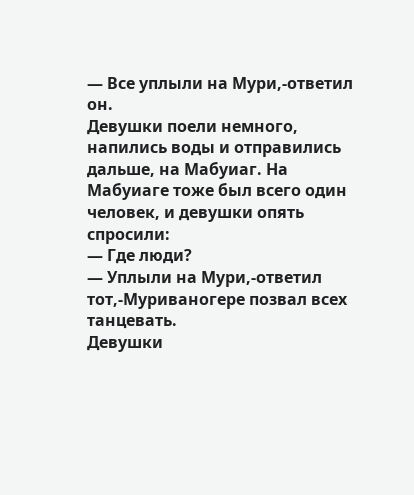— Все уплыли на Мури,-ответил он.
Девушки поели немного, напились воды и отправились дальше, на Мабуиаг. На Мабуиаге тоже был всего один человек, и девушки опять спросили:
— Где люди?
— Уплыли на Мури,-ответил тот,-Муриваногере позвал всех танцевать.
Девушки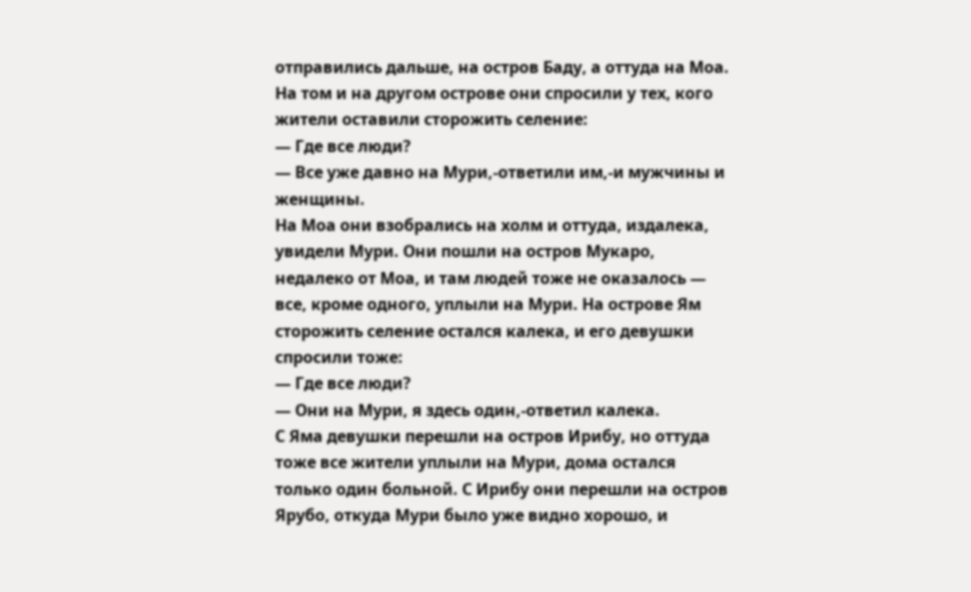отправились дальше, на остров Баду, а оттуда на Моа. На том и на другом острове они спросили у тех, кого жители оставили сторожить селение:
— Где все люди?
— Все уже давно на Мури,-ответили им,-и мужчины и женщины.
На Моа они взобрались на холм и оттуда, издалека, увидели Мури. Они пошли на остров Мукаро, недалеко от Моа, и там людей тоже не оказалось — все, кроме одного, уплыли на Мури. На острове Ям сторожить селение остался калека, и его девушки спросили тоже:
— Где все люди?
— Они на Мури, я здесь один,-ответил калека.
С Яма девушки перешли на остров Ирибу, но оттуда тоже все жители уплыли на Мури, дома остался только один больной. С Ирибу они перешли на остров Ярубо, откуда Мури было уже видно хорошо, и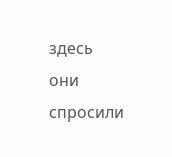здесь они спросили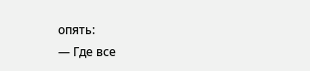опять:
— Где все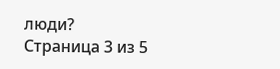люди?
Страница 3 из 5